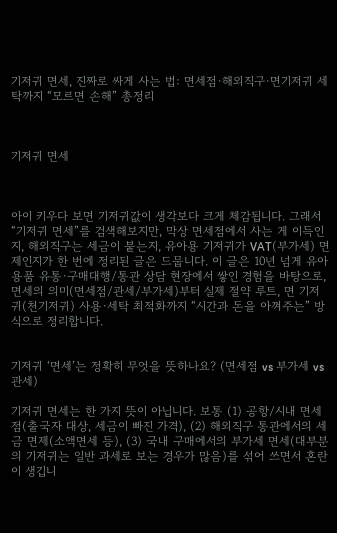기저귀 면세, 진짜로 싸게 사는 법: 면세점·해외직구·면기저귀 세탁까지 “모르면 손해” 총정리



기저귀 면세



아이 키우다 보면 기저귀값이 생각보다 크게 체감됩니다. 그래서 “기저귀 면세”를 검색해보지만, 막상 면세점에서 사는 게 이득인지, 해외직구는 세금이 붙는지, 유아용 기저귀가 VAT(부가세) 면제인지가 한 번에 정리된 글은 드뭅니다. 이 글은 10년 넘게 유아용품 유통·구매대행/통관 상담 현장에서 쌓인 경험을 바탕으로, 면세의 의미(면세점/관세/부가세)부터 실제 절약 루트, 면 기저귀(천기저귀) 사용·세탁 최적화까지 “시간과 돈을 아껴주는” 방식으로 정리합니다.


기저귀 ‘면세’는 정확히 무엇을 뜻하나요? (면세점 vs 부가세 vs 관세)

기저귀 면세는 한 가지 뜻이 아닙니다. 보통 (1) 공항/시내 면세점(출국자 대상, 세금이 빠진 가격), (2) 해외직구 통관에서의 세금 면제(소액면세 등), (3) 국내 구매에서의 부가세 면세(대부분의 기저귀는 일반 과세로 보는 경우가 많음)를 섞어 쓰면서 혼란이 생깁니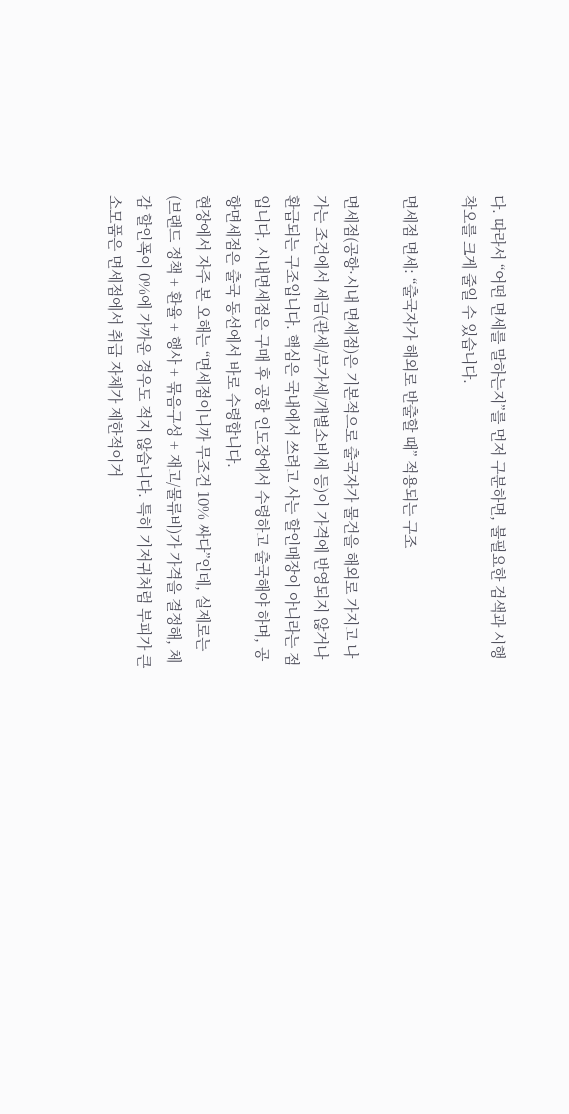다. 따라서 “어떤 면세를 말하는지”를 먼저 구분하면, 불필요한 검색과 시행착오를 크게 줄일 수 있습니다.

면세점 면세: “출국자가 해외로 반출할 때” 적용되는 구조

면세점(공항·시내 면세점)은 기본적으로 출국자가 물건을 해외로 가지고 나가는 조건에서 세금(관세/부가세/개별소비세 등)이 가격에 반영되지 않거나 환급되는 구조입니다. 핵심은 국내에서 쓰려고 사는 할인매장이 아니라는 점입니다. 시내면세점은 구매 후 공항 인도장에서 수령하고 출국해야 하며, 공항면세점은 출국 동선에서 바로 수령합니다.
현장에서 자주 본 오해는 “면세점이니까 무조건 10% 싸다”인데, 실제로는 (브랜드 정책 + 환율 + 행사 + 묶음구성 + 재고/물류비)가 가격을 결정해, 체감 할인폭이 0%에 가까운 경우도 적지 않습니다. 특히 기저귀처럼 부피가 큰 소모품은 면세점에서 취급 자체가 제한적이거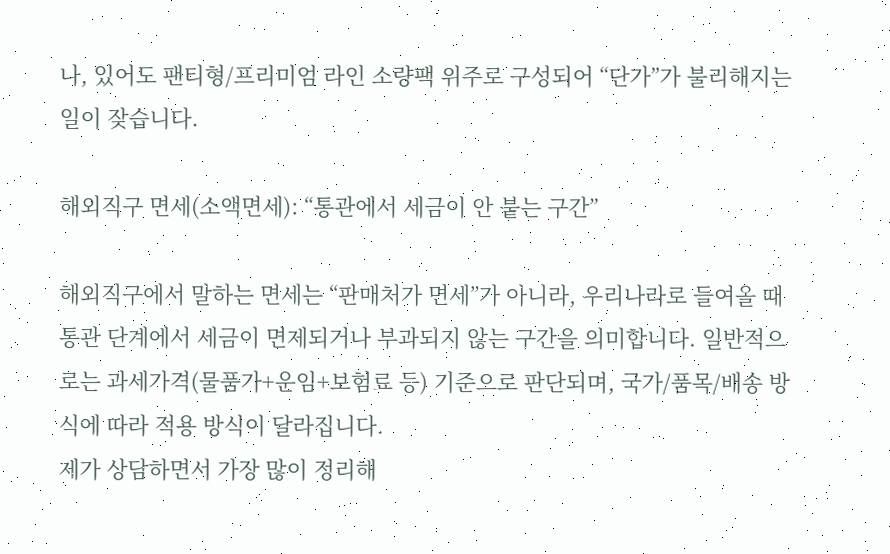나, 있어도 팬티형/프리미엄 라인 소량팩 위주로 구성되어 “단가”가 불리해지는 일이 잦습니다.

해외직구 면세(소액면세): “통관에서 세금이 안 붙는 구간”

해외직구에서 말하는 면세는 “판매처가 면세”가 아니라, 우리나라로 들여올 때 통관 단계에서 세금이 면제되거나 부과되지 않는 구간을 의미합니다. 일반적으로는 과세가격(물품가+운임+보험료 등) 기준으로 판단되며, 국가/품목/배송 방식에 따라 적용 방식이 달라집니다.
제가 상담하면서 가장 많이 정리해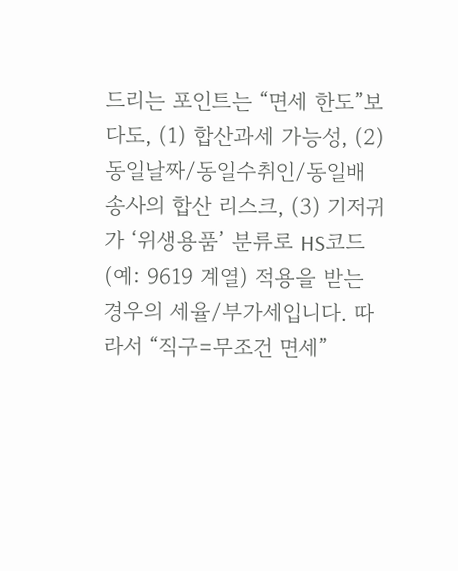드리는 포인트는 “면세 한도”보다도, (1) 합산과세 가능성, (2) 동일날짜/동일수취인/동일배송사의 합산 리스크, (3) 기저귀가 ‘위생용품’ 분류로 HS코드(예: 9619 계열) 적용을 받는 경우의 세율/부가세입니다. 따라서 “직구=무조건 면세”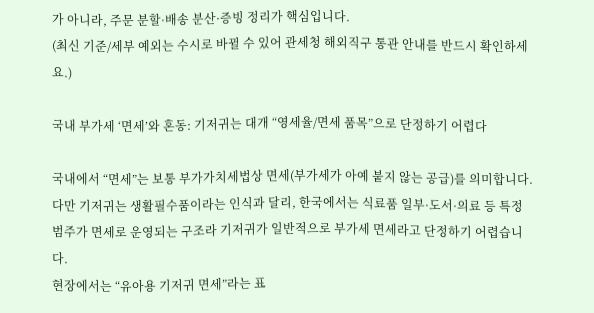가 아니라, 주문 분할·배송 분산·증빙 정리가 핵심입니다.
(최신 기준/세부 예외는 수시로 바뀔 수 있어 관세청 해외직구 통관 안내를 반드시 확인하세요.)

국내 부가세 ‘면세’와 혼동: 기저귀는 대개 “영세율/면세 품목”으로 단정하기 어렵다

국내에서 “면세”는 보통 부가가치세법상 면세(부가세가 아예 붙지 않는 공급)를 의미합니다. 다만 기저귀는 생활필수품이라는 인식과 달리, 한국에서는 식료품 일부·도서·의료 등 특정 범주가 면세로 운영되는 구조라 기저귀가 일반적으로 부가세 면세라고 단정하기 어렵습니다.
현장에서는 “유아용 기저귀 면세”라는 표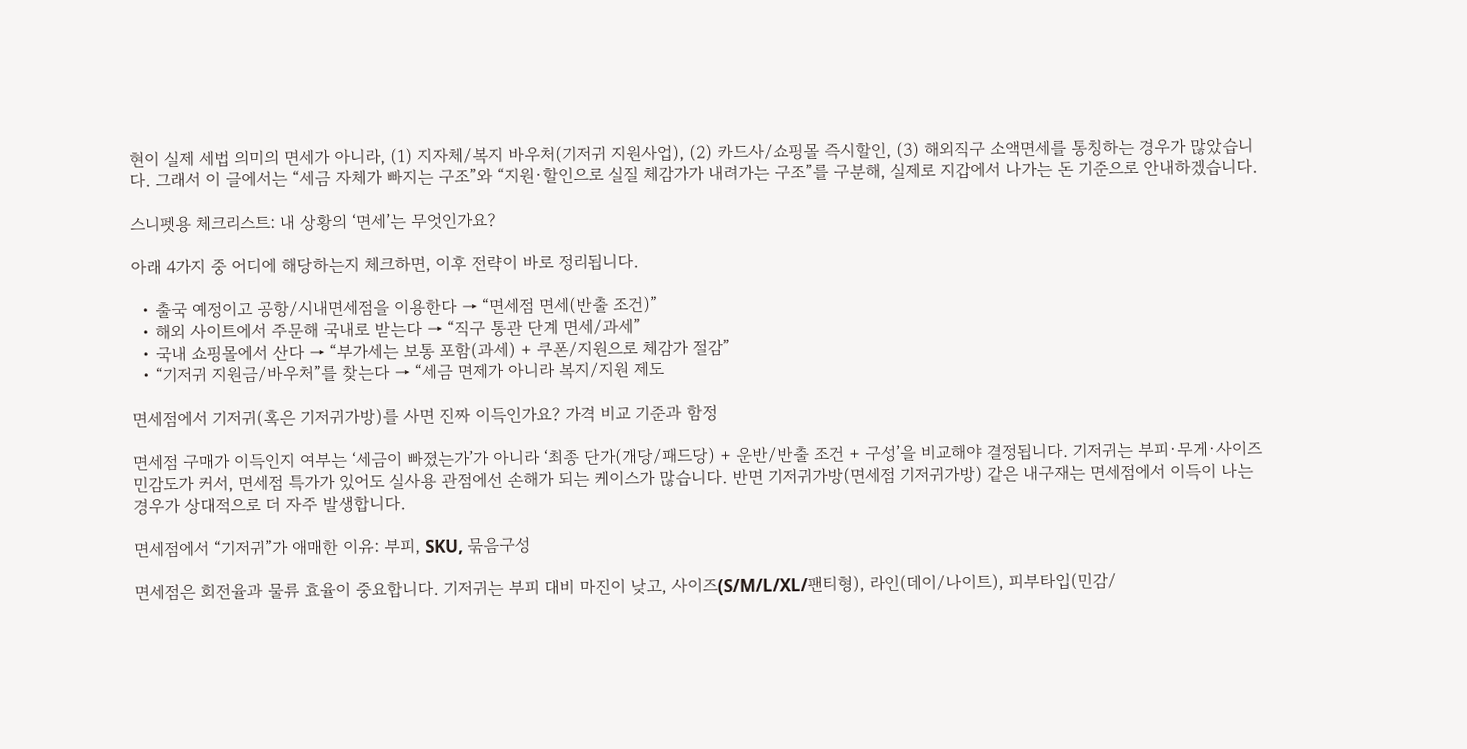현이 실제 세법 의미의 면세가 아니라, (1) 지자체/복지 바우처(기저귀 지원사업), (2) 카드사/쇼핑몰 즉시할인, (3) 해외직구 소액면세를 통칭하는 경우가 많았습니다. 그래서 이 글에서는 “세금 자체가 빠지는 구조”와 “지원·할인으로 실질 체감가가 내려가는 구조”를 구분해, 실제로 지갑에서 나가는 돈 기준으로 안내하겠습니다.

스니펫용 체크리스트: 내 상황의 ‘면세’는 무엇인가요?

아래 4가지 중 어디에 해당하는지 체크하면, 이후 전략이 바로 정리됩니다.

  • 출국 예정이고 공항/시내면세점을 이용한다 → “면세점 면세(반출 조건)”
  • 해외 사이트에서 주문해 국내로 받는다 → “직구 통관 단계 면세/과세”
  • 국내 쇼핑몰에서 산다 → “부가세는 보통 포함(과세) + 쿠폰/지원으로 체감가 절감”
  • “기저귀 지원금/바우처”를 찾는다 → “세금 면제가 아니라 복지/지원 제도

면세점에서 기저귀(혹은 기저귀가방)를 사면 진짜 이득인가요? 가격 비교 기준과 함정

면세점 구매가 이득인지 여부는 ‘세금이 빠졌는가’가 아니라 ‘최종 단가(개당/패드당) + 운반/반출 조건 + 구성’을 비교해야 결정됩니다. 기저귀는 부피·무게·사이즈 민감도가 커서, 면세점 특가가 있어도 실사용 관점에선 손해가 되는 케이스가 많습니다. 반면 기저귀가방(면세점 기저귀가방) 같은 내구재는 면세점에서 이득이 나는 경우가 상대적으로 더 자주 발생합니다.

면세점에서 “기저귀”가 애매한 이유: 부피, SKU, 묶음구성

면세점은 회전율과 물류 효율이 중요합니다. 기저귀는 부피 대비 마진이 낮고, 사이즈(S/M/L/XL/팬티형), 라인(데이/나이트), 피부타입(민감/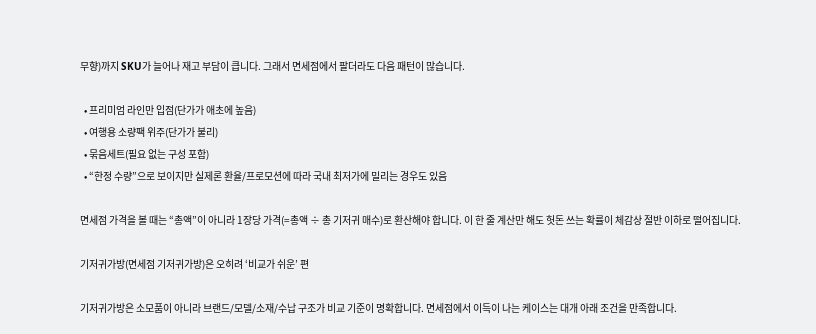무향)까지 SKU가 늘어나 재고 부담이 큽니다. 그래서 면세점에서 팔더라도 다음 패턴이 많습니다.

  • 프리미엄 라인만 입점(단가가 애초에 높음)
  • 여행용 소량팩 위주(단가가 불리)
  • 묶음세트(필요 없는 구성 포함)
  • “한정 수량”으로 보이지만 실제론 환율/프로모션에 따라 국내 최저가에 밀리는 경우도 있음

면세점 가격을 볼 때는 “총액”이 아니라 1장당 가격(=총액 ÷ 총 기저귀 매수)로 환산해야 합니다. 이 한 줄 계산만 해도 헛돈 쓰는 확률이 체감상 절반 이하로 떨어집니다.

기저귀가방(면세점 기저귀가방)은 오히려 ‘비교가 쉬운’ 편

기저귀가방은 소모품이 아니라 브랜드/모델/소재/수납 구조가 비교 기준이 명확합니다. 면세점에서 이득이 나는 케이스는 대개 아래 조건을 만족합니다.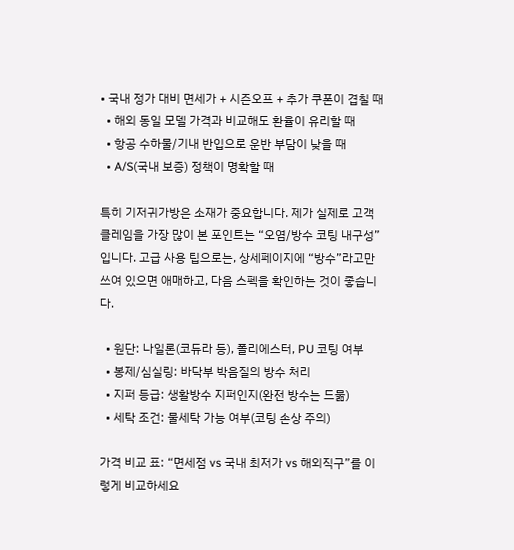• 국내 정가 대비 면세가 + 시즌오프 + 추가 쿠폰이 겹칠 때
  • 해외 동일 모델 가격과 비교해도 환율이 유리할 때
  • 항공 수하물/기내 반입으로 운반 부담이 낮을 때
  • A/S(국내 보증) 정책이 명확할 때

특히 기저귀가방은 소재가 중요합니다. 제가 실제로 고객 클레임을 가장 많이 본 포인트는 “오염/방수 코팅 내구성”입니다. 고급 사용 팁으로는, 상세페이지에 “방수”라고만 쓰여 있으면 애매하고, 다음 스펙을 확인하는 것이 좋습니다.

  • 원단: 나일론(코듀라 등), 폴리에스터, PU 코팅 여부
  • 봉제/심실링: 바닥부 박음질의 방수 처리
  • 지퍼 등급: 생활방수 지퍼인지(완전 방수는 드묾)
  • 세탁 조건: 물세탁 가능 여부(코팅 손상 주의)

가격 비교 표: “면세점 vs 국내 최저가 vs 해외직구”를 이렇게 비교하세요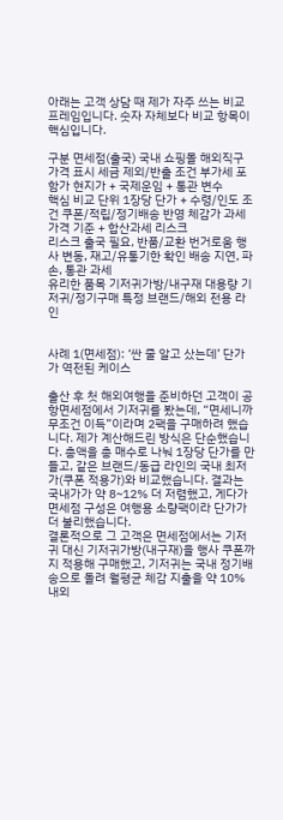아래는 고객 상담 때 제가 자주 쓰는 비교 프레임입니다. 숫자 자체보다 비교 항목이 핵심입니다.

구분 면세점(출국) 국내 쇼핑몰 해외직구
가격 표시 세금 제외/반출 조건 부가세 포함가 현지가 + 국제운임 + 통관 변수
핵심 비교 단위 1장당 단가 + 수령/인도 조건 쿠폰/적립/정기배송 반영 체감가 과세가격 기준 + 합산과세 리스크
리스크 출국 필요, 반품/교환 번거로움 행사 변동, 재고/유통기한 확인 배송 지연, 파손, 통관 과세
유리한 품목 기저귀가방/내구재 대용량 기저귀/정기구매 특정 브랜드/해외 전용 라인


사례 1(면세점): ‘싼 줄 알고 샀는데’ 단가가 역전된 케이스

출산 후 첫 해외여행을 준비하던 고객이 공항면세점에서 기저귀를 봤는데, “면세니까 무조건 이득”이라며 2팩을 구매하려 했습니다. 제가 계산해드린 방식은 단순했습니다. 총액을 총 매수로 나눠 1장당 단가를 만들고, 같은 브랜드/동급 라인의 국내 최저가(쿠폰 적용가)와 비교했습니다. 결과는 국내가가 약 8~12% 더 저렴했고, 게다가 면세점 구성은 여행용 소량팩이라 단가가 더 불리했습니다.
결론적으로 그 고객은 면세점에서는 기저귀 대신 기저귀가방(내구재)을 행사 쿠폰까지 적용해 구매했고, 기저귀는 국내 정기배송으로 돌려 월평균 체감 지출을 약 10% 내외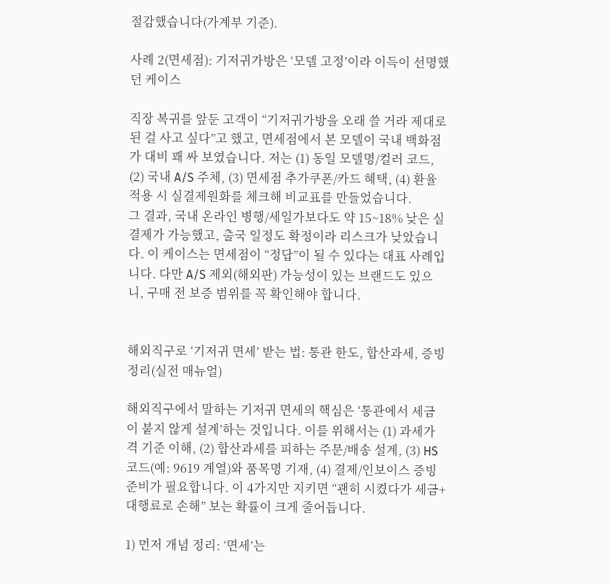절감했습니다(가계부 기준).

사례 2(면세점): 기저귀가방은 ‘모델 고정’이라 이득이 선명했던 케이스

직장 복귀를 앞둔 고객이 “기저귀가방을 오래 쓸 거라 제대로 된 걸 사고 싶다”고 했고, 면세점에서 본 모델이 국내 백화점가 대비 꽤 싸 보였습니다. 저는 (1) 동일 모델명/컬러 코드, (2) 국내 A/S 주체, (3) 면세점 추가쿠폰/카드 혜택, (4) 환율 적용 시 실결제원화를 체크해 비교표를 만들었습니다.
그 결과, 국내 온라인 병행/세일가보다도 약 15~18% 낮은 실결제가 가능했고, 출국 일정도 확정이라 리스크가 낮았습니다. 이 케이스는 면세점이 “정답”이 될 수 있다는 대표 사례입니다. 다만 A/S 제외(해외판) 가능성이 있는 브랜드도 있으니, 구매 전 보증 범위를 꼭 확인해야 합니다.


해외직구로 ‘기저귀 면세’ 받는 법: 통관 한도, 합산과세, 증빙 정리(실전 매뉴얼)

해외직구에서 말하는 기저귀 면세의 핵심은 ‘통관에서 세금이 붙지 않게 설계’하는 것입니다. 이를 위해서는 (1) 과세가격 기준 이해, (2) 합산과세를 피하는 주문/배송 설계, (3) HS 코드(예: 9619 계열)와 품목명 기재, (4) 결제/인보이스 증빙 준비가 필요합니다. 이 4가지만 지키면 “괜히 시켰다가 세금+대행료로 손해” 보는 확률이 크게 줄어듭니다.

1) 먼저 개념 정리: ‘면세’는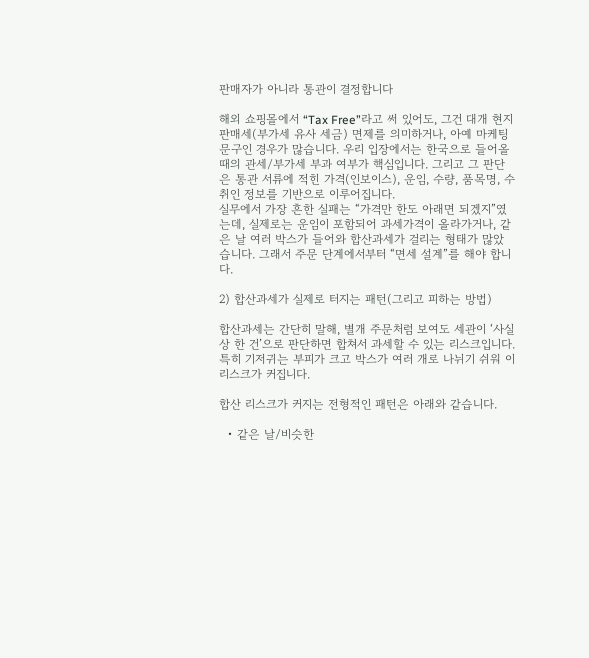판매자가 아니라 통관이 결정합니다

해외 쇼핑몰에서 “Tax Free”라고 써 있어도, 그건 대개 현지 판매세(부가세 유사 세금) 면제를 의미하거나, 아예 마케팅 문구인 경우가 많습니다. 우리 입장에서는 한국으로 들어올 때의 관세/부가세 부과 여부가 핵심입니다. 그리고 그 판단은 통관 서류에 적힌 가격(인보이스), 운임, 수량, 품목명, 수취인 정보를 기반으로 이루어집니다.
실무에서 가장 흔한 실패는 “가격만 한도 아래면 되겠지”였는데, 실제로는 운임이 포함되어 과세가격이 올라가거나, 같은 날 여러 박스가 들어와 합산과세가 걸리는 형태가 많았습니다. 그래서 주문 단계에서부터 “면세 설계”를 해야 합니다.

2) 합산과세가 실제로 터지는 패턴(그리고 피하는 방법)

합산과세는 간단히 말해, 별개 주문처럼 보여도 세관이 ‘사실상 한 건’으로 판단하면 합쳐서 과세할 수 있는 리스크입니다. 특히 기저귀는 부피가 크고 박스가 여러 개로 나뉘기 쉬워 이 리스크가 커집니다.

합산 리스크가 커지는 전형적인 패턴은 아래와 같습니다.

  • 같은 날/비슷한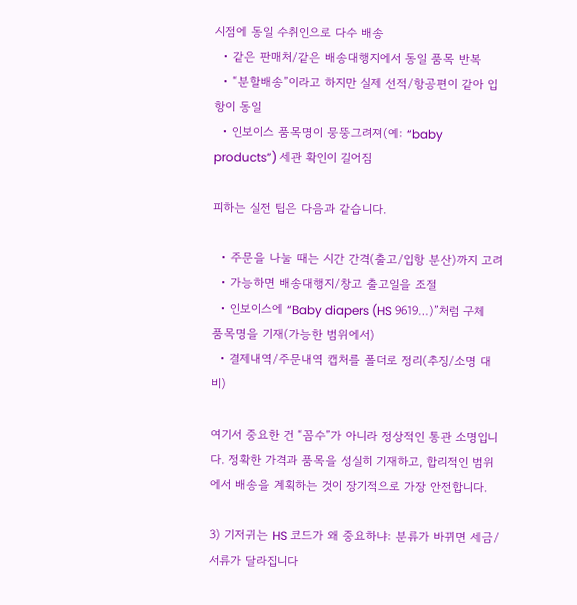시점에 동일 수취인으로 다수 배송
  • 같은 판매처/같은 배송대행지에서 동일 품목 반복
  • “분할배송”이라고 하지만 실제 선적/항공편이 같아 입항이 동일
  • 인보이스 품목명이 뭉뚱그려져(예: “baby products”) 세관 확인이 길어짐

피하는 실전 팁은 다음과 같습니다.

  • 주문을 나눌 때는 시간 간격(출고/입항 분산)까지 고려
  • 가능하면 배송대행지/창고 출고일을 조절
  • 인보이스에 “Baby diapers (HS 9619…)”처럼 구체 품목명을 기재(가능한 범위에서)
  • 결제내역/주문내역 캡처를 폴더로 정리(추징/소명 대비)

여기서 중요한 건 “꼼수”가 아니라 정상적인 통관 소명입니다. 정확한 가격과 품목을 성실히 기재하고, 합리적인 범위에서 배송을 계획하는 것이 장기적으로 가장 안전합니다.

3) 기저귀는 HS 코드가 왜 중요하냐: 분류가 바뀌면 세금/서류가 달라집니다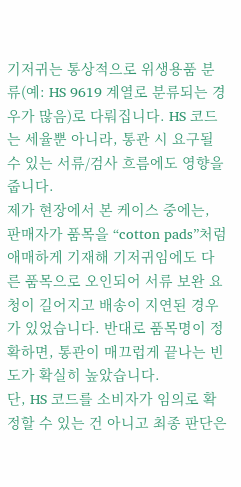기저귀는 통상적으로 위생용품 분류(예: HS 9619 계열로 분류되는 경우가 많음)로 다뤄집니다. HS 코드는 세율뿐 아니라, 통관 시 요구될 수 있는 서류/검사 흐름에도 영향을 줍니다.
제가 현장에서 본 케이스 중에는, 판매자가 품목을 “cotton pads”처럼 애매하게 기재해 기저귀임에도 다른 품목으로 오인되어 서류 보완 요청이 길어지고 배송이 지연된 경우가 있었습니다. 반대로 품목명이 정확하면, 통관이 매끄럽게 끝나는 빈도가 확실히 높았습니다.
단, HS 코드를 소비자가 임의로 확정할 수 있는 건 아니고 최종 판단은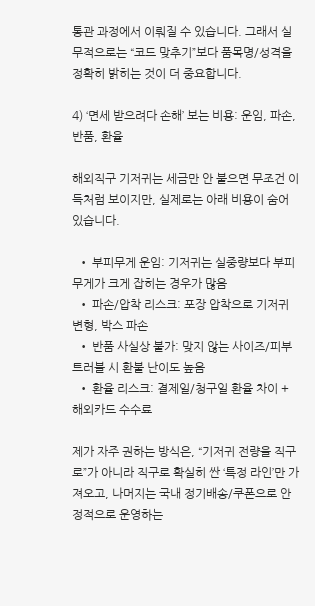통관 과정에서 이뤄질 수 있습니다. 그래서 실무적으로는 “코드 맞추기”보다 품목명/성격을 정확히 밝히는 것이 더 중요합니다.

4) ‘면세 받으려다 손해’ 보는 비용: 운임, 파손, 반품, 환율

해외직구 기저귀는 세금만 안 붙으면 무조건 이득처럼 보이지만, 실제로는 아래 비용이 숨어 있습니다.

  • 부피무게 운임: 기저귀는 실중량보다 부피무게가 크게 잡히는 경우가 많음
  • 파손/압착 리스크: 포장 압착으로 기저귀 변형, 박스 파손
  • 반품 사실상 불가: 맞지 않는 사이즈/피부 트러블 시 환불 난이도 높음
  • 환율 리스크: 결제일/청구일 환율 차이 + 해외카드 수수료

제가 자주 권하는 방식은, “기저귀 전량을 직구로”가 아니라 직구로 확실히 싼 ‘특정 라인’만 가져오고, 나머지는 국내 정기배송/쿠폰으로 안정적으로 운영하는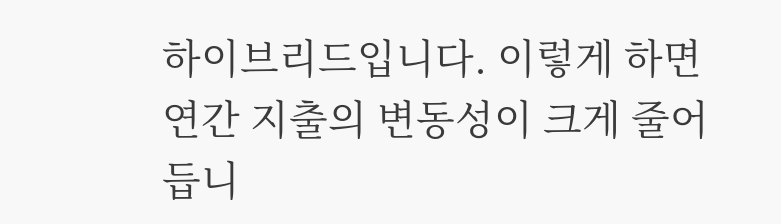하이브리드입니다. 이렇게 하면 연간 지출의 변동성이 크게 줄어듭니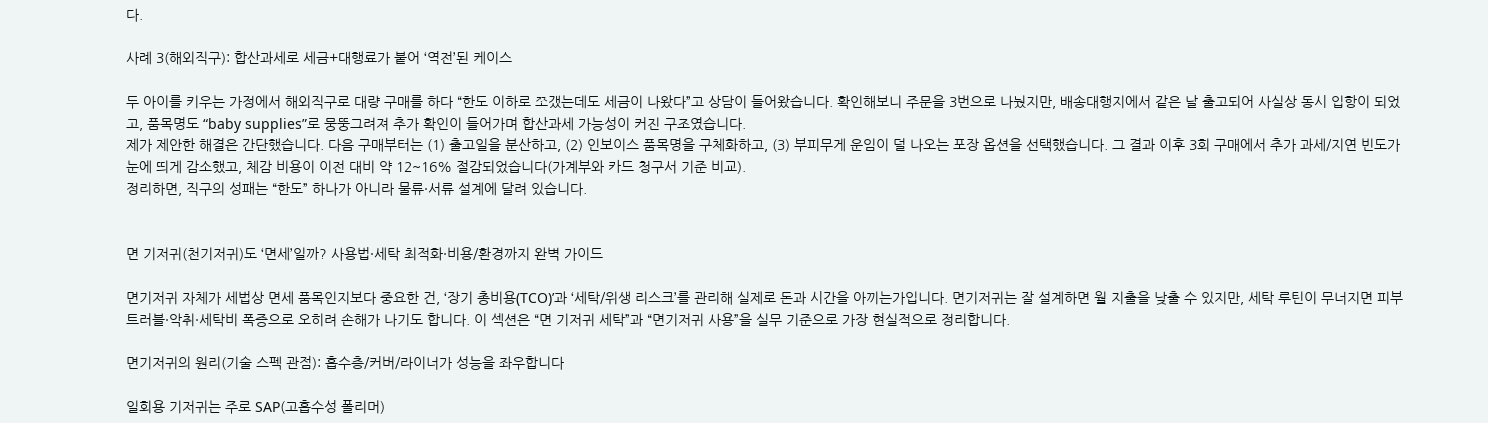다.

사례 3(해외직구): 합산과세로 세금+대행료가 붙어 ‘역전’된 케이스

두 아이를 키우는 가정에서 해외직구로 대량 구매를 하다 “한도 이하로 쪼갰는데도 세금이 나왔다”고 상담이 들어왔습니다. 확인해보니 주문을 3번으로 나눴지만, 배송대행지에서 같은 날 출고되어 사실상 동시 입항이 되었고, 품목명도 “baby supplies”로 뭉뚱그려져 추가 확인이 들어가며 합산과세 가능성이 커진 구조였습니다.
제가 제안한 해결은 간단했습니다. 다음 구매부터는 (1) 출고일을 분산하고, (2) 인보이스 품목명을 구체화하고, (3) 부피무게 운임이 덜 나오는 포장 옵션을 선택했습니다. 그 결과 이후 3회 구매에서 추가 과세/지연 빈도가 눈에 띄게 감소했고, 체감 비용이 이전 대비 약 12~16% 절감되었습니다(가계부와 카드 청구서 기준 비교).
정리하면, 직구의 성패는 “한도” 하나가 아니라 물류·서류 설계에 달려 있습니다.


면 기저귀(천기저귀)도 ‘면세’일까? 사용법·세탁 최적화·비용/환경까지 완벽 가이드

면기저귀 자체가 세법상 면세 품목인지보다 중요한 건, ‘장기 총비용(TCO)’과 ‘세탁/위생 리스크’를 관리해 실제로 돈과 시간을 아끼는가입니다. 면기저귀는 잘 설계하면 월 지출을 낮출 수 있지만, 세탁 루틴이 무너지면 피부 트러블·악취·세탁비 폭증으로 오히려 손해가 나기도 합니다. 이 섹션은 “면 기저귀 세탁”과 “면기저귀 사용”을 실무 기준으로 가장 현실적으로 정리합니다.

면기저귀의 원리(기술 스펙 관점): 흡수층/커버/라이너가 성능을 좌우합니다

일회용 기저귀는 주로 SAP(고흡수성 폴리머)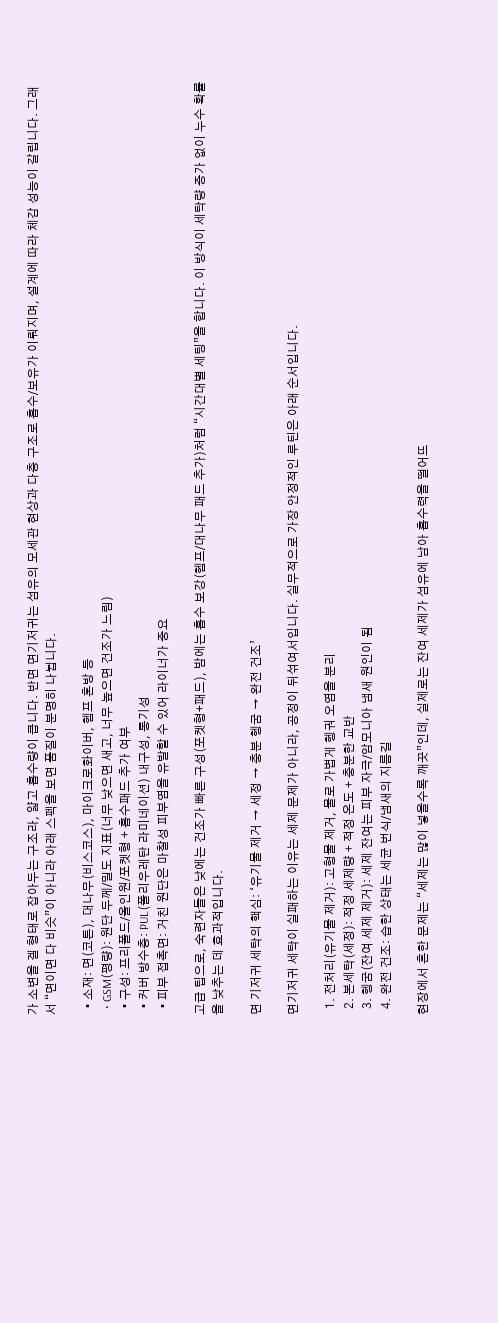가 소변을 겔 형태로 잡아두는 구조라, 얇고 흡수량이 큽니다. 반면 면기저귀는 섬유의 모세관 현상과 다층 구조로 흡수/보유가 이뤄지며, 설계에 따라 체감 성능이 갈립니다. 그래서 “면이면 다 비슷”이 아니라 아래 스펙을 보면 품질이 분명히 나뉩니다.

  • 소재: 면(코튼), 대나무(비스코스), 마이크로화이버, 헴프 혼방 등
  • GSM(평량): 원단 두께/밀도 지표(너무 낮으면 새고, 너무 높으면 건조가 느림)
  • 구성: 프리폴드/올인원/포켓형 + 흡수패드 추가 여부
  • 커버 방수층: PUL(폴리우레탄 라미네이션) 내구성, 통기성
  • 피부 접촉면: 거친 원단은 마찰성 피부염을 유발할 수 있어 라이너가 중요

고급 팁으로, 숙련자들은 낮에는 건조가 빠른 구성(포켓형+패드), 밤에는 흡수 보강(헴프/대나무 패드 추가)처럼 “시간대별 세팅”을 합니다. 이 방식이 세탁량 증가 없이 누수 확률을 낮추는 데 효과적입니다.

면 기저귀 세탁의 핵심: ‘유기물 제거 → 세정 → 충분 헹굼 → 완전 건조’

면기저귀 세탁이 실패하는 이유는 세제 문제가 아니라, 공정이 뒤섞여서입니다. 실무적으로 가장 안정적인 루틴은 아래 순서입니다.

  1. 전처리(유기물 제거): 고형물 제거, 물로 가볍게 헹궈 오염을 분리
  2. 본세탁(세정): 적정 세제량 + 적정 온도 + 충분한 교반
  3. 헹굼(잔여 세제 제거): 세제 잔여는 피부 자극/암모니아 냄새 원인이 됨
  4. 완전 건조: 습한 상태는 세균 번식/냄새의 지름길

현장에서 흔한 문제는 “세제는 많이 넣을수록 깨끗”인데, 실제로는 잔여 세제가 섬유에 남아 흡수력을 떨어뜨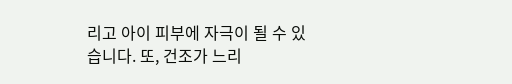리고 아이 피부에 자극이 될 수 있습니다. 또, 건조가 느리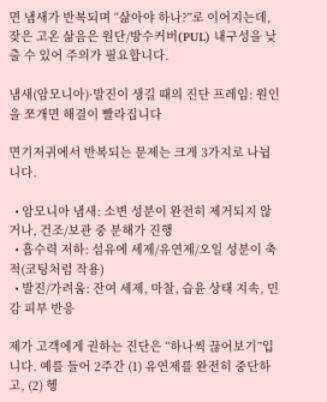면 냄새가 반복되며 “삶아야 하나?”로 이어지는데, 잦은 고온 삶음은 원단/방수커버(PUL) 내구성을 낮출 수 있어 주의가 필요합니다.

냄새(암모니아)·발진이 생길 때의 진단 프레임: 원인을 쪼개면 해결이 빨라집니다

면기저귀에서 반복되는 문제는 크게 3가지로 나뉩니다.

  • 암모니아 냄새: 소변 성분이 완전히 제거되지 않거나, 건조/보관 중 분해가 진행
  • 흡수력 저하: 섬유에 세제/유연제/오일 성분이 축적(코팅처럼 작용)
  • 발진/가려움: 잔여 세제, 마찰, 습윤 상태 지속, 민감 피부 반응

제가 고객에게 권하는 진단은 “하나씩 끊어보기”입니다. 예를 들어 2주간 (1) 유연제를 완전히 중단하고, (2) 헹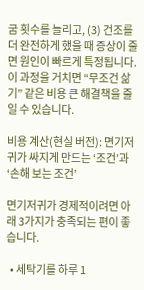굼 횟수를 늘리고, (3) 건조를 더 완전하게 했을 때 증상이 줄면 원인이 빠르게 특정됩니다. 이 과정을 거치면 “무조건 삶기” 같은 비용 큰 해결책을 줄일 수 있습니다.

비용 계산(현실 버전): 면기저귀가 싸지게 만드는 ‘조건’과 ‘손해 보는 조건’

면기저귀가 경제적이려면 아래 3가지가 충족되는 편이 좋습니다.

  • 세탁기를 하루 1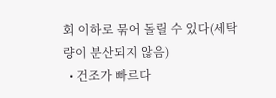회 이하로 묶어 돌릴 수 있다(세탁량이 분산되지 않음)
  • 건조가 빠르다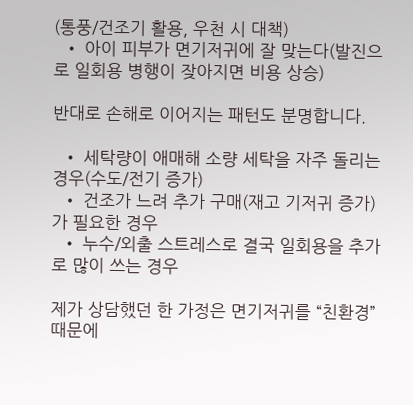(통풍/건조기 활용, 우천 시 대책)
  • 아이 피부가 면기저귀에 잘 맞는다(발진으로 일회용 병행이 잦아지면 비용 상승)

반대로 손해로 이어지는 패턴도 분명합니다.

  • 세탁량이 애매해 소량 세탁을 자주 돌리는 경우(수도/전기 증가)
  • 건조가 느려 추가 구매(재고 기저귀 증가)가 필요한 경우
  • 누수/외출 스트레스로 결국 일회용을 추가로 많이 쓰는 경우

제가 상담했던 한 가정은 면기저귀를 “친환경” 때문에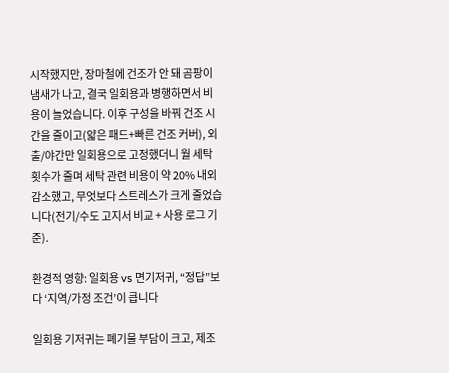시작했지만, 장마철에 건조가 안 돼 곰팡이 냄새가 나고, 결국 일회용과 병행하면서 비용이 늘었습니다. 이후 구성을 바꿔 건조 시간을 줄이고(얇은 패드+빠른 건조 커버), 외출/야간만 일회용으로 고정했더니 월 세탁 횟수가 줄며 세탁 관련 비용이 약 20% 내외 감소했고, 무엇보다 스트레스가 크게 줄었습니다(전기/수도 고지서 비교 + 사용 로그 기준).

환경적 영향: 일회용 vs 면기저귀, “정답”보다 ‘지역/가정 조건’이 큽니다

일회용 기저귀는 폐기물 부담이 크고, 제조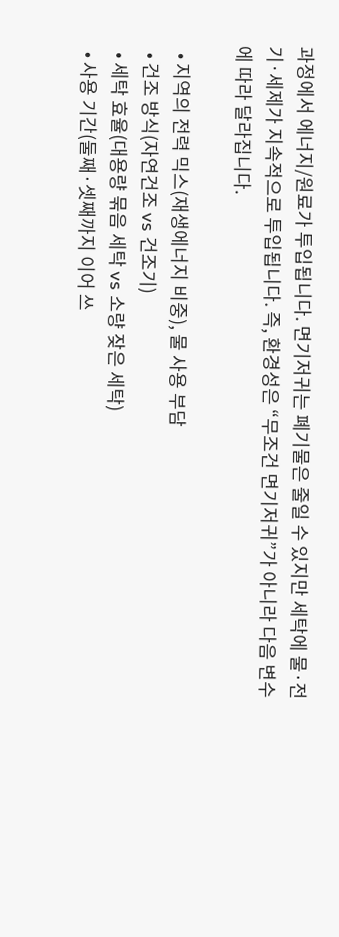과정에서 에너지/원료가 투입됩니다. 면기저귀는 폐기물은 줄일 수 있지만 세탁에 물·전기·세제가 지속적으로 투입됩니다. 즉, 환경성은 “무조건 면기저귀”가 아니라 다음 변수에 따라 달라집니다.

  • 지역의 전력 믹스(재생에너지 비중), 물 사용 부담
  • 건조 방식(자연건조 vs 건조기)
  • 세탁 효율(대용량 묶음 세탁 vs 소량 잦은 세탁)
  • 사용 기간(둘째·셋째까지 이어 쓰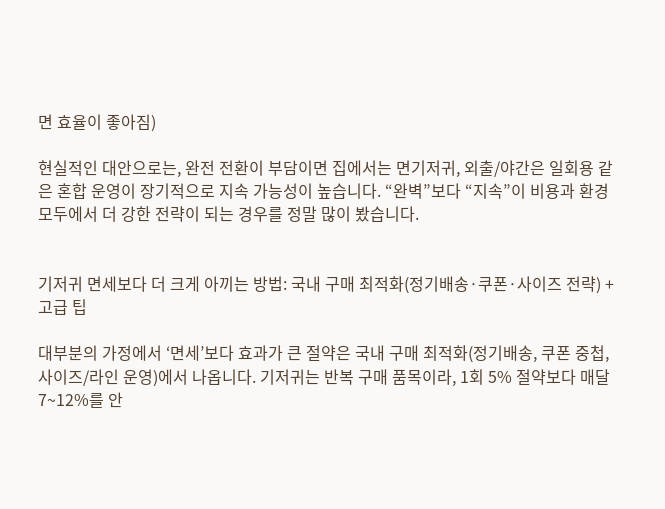면 효율이 좋아짐)

현실적인 대안으로는, 완전 전환이 부담이면 집에서는 면기저귀, 외출/야간은 일회용 같은 혼합 운영이 장기적으로 지속 가능성이 높습니다. “완벽”보다 “지속”이 비용과 환경 모두에서 더 강한 전략이 되는 경우를 정말 많이 봤습니다.


기저귀 면세보다 더 크게 아끼는 방법: 국내 구매 최적화(정기배송·쿠폰·사이즈 전략) + 고급 팁

대부분의 가정에서 ‘면세’보다 효과가 큰 절약은 국내 구매 최적화(정기배송, 쿠폰 중첩, 사이즈/라인 운영)에서 나옵니다. 기저귀는 반복 구매 품목이라, 1회 5% 절약보다 매달 7~12%를 안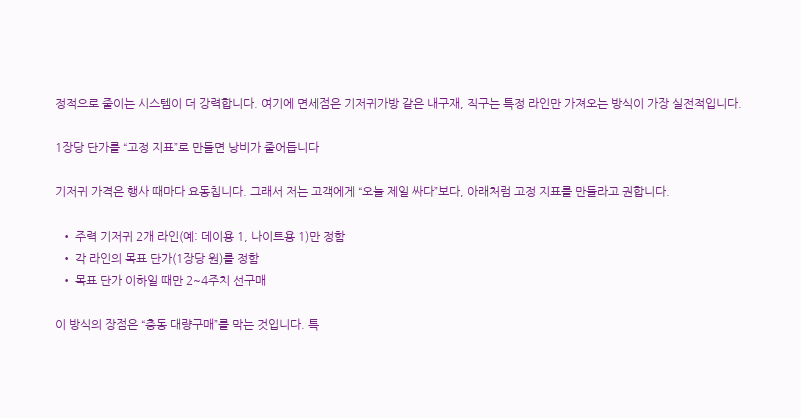정적으로 줄이는 시스템이 더 강력합니다. 여기에 면세점은 기저귀가방 같은 내구재, 직구는 특정 라인만 가져오는 방식이 가장 실전적입니다.

1장당 단가를 “고정 지표”로 만들면 낭비가 줄어듭니다

기저귀 가격은 행사 때마다 요동칩니다. 그래서 저는 고객에게 “오늘 제일 싸다”보다, 아래처럼 고정 지표를 만들라고 권합니다.

  • 주력 기저귀 2개 라인(예: 데이용 1, 나이트용 1)만 정함
  • 각 라인의 목표 단가(1장당 원)를 정함
  • 목표 단가 이하일 때만 2~4주치 선구매

이 방식의 장점은 “충동 대량구매”를 막는 것입니다. 특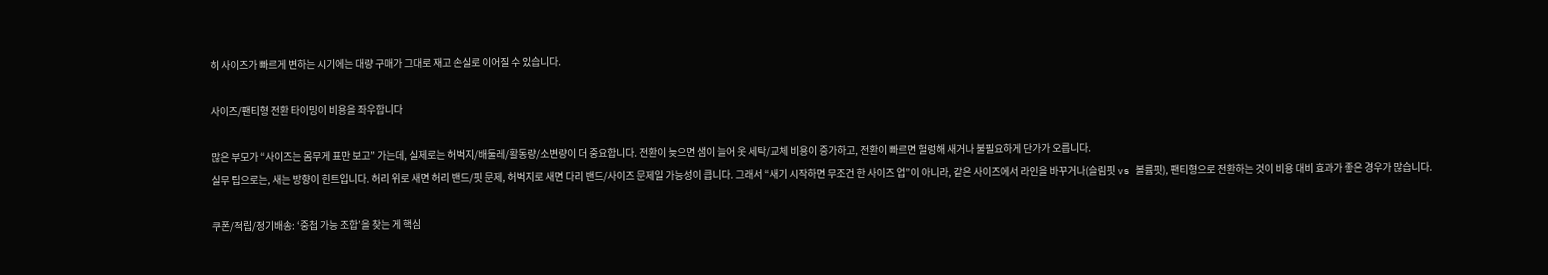히 사이즈가 빠르게 변하는 시기에는 대량 구매가 그대로 재고 손실로 이어질 수 있습니다.

사이즈/팬티형 전환 타이밍이 비용을 좌우합니다

많은 부모가 “사이즈는 몸무게 표만 보고” 가는데, 실제로는 허벅지/배둘레/활동량/소변량이 더 중요합니다. 전환이 늦으면 샘이 늘어 옷 세탁/교체 비용이 증가하고, 전환이 빠르면 헐렁해 새거나 불필요하게 단가가 오릅니다.
실무 팁으로는, 새는 방향이 힌트입니다. 허리 위로 새면 허리 밴드/핏 문제, 허벅지로 새면 다리 밴드/사이즈 문제일 가능성이 큽니다. 그래서 “새기 시작하면 무조건 한 사이즈 업”이 아니라, 같은 사이즈에서 라인을 바꾸거나(슬림핏 vs 볼륨핏), 팬티형으로 전환하는 것이 비용 대비 효과가 좋은 경우가 많습니다.

쿠폰/적립/정기배송: ‘중첩 가능 조합’을 찾는 게 핵심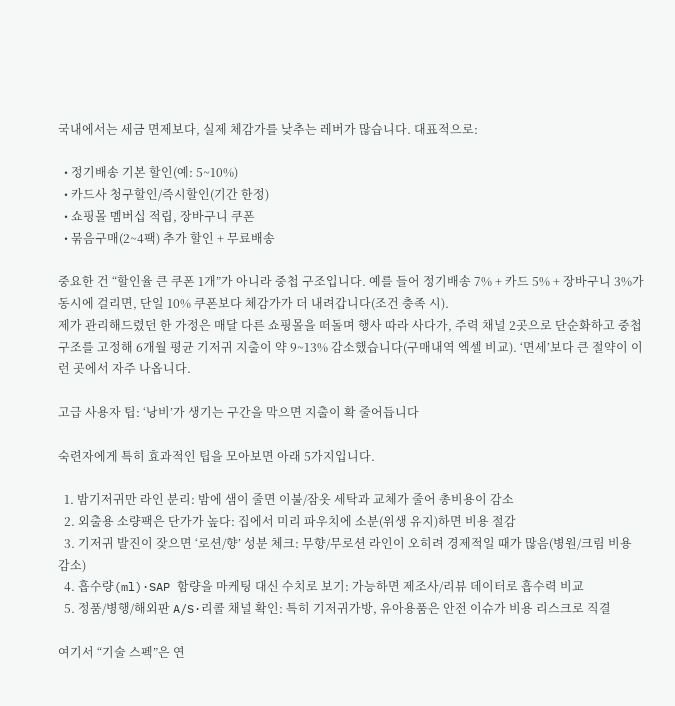국내에서는 세금 면제보다, 실제 체감가를 낮추는 레버가 많습니다. 대표적으로:

  • 정기배송 기본 할인(예: 5~10%)
  • 카드사 청구할인/즉시할인(기간 한정)
  • 쇼핑몰 멤버십 적립, 장바구니 쿠폰
  • 묶음구매(2~4팩) 추가 할인 + 무료배송

중요한 건 “할인율 큰 쿠폰 1개”가 아니라 중첩 구조입니다. 예를 들어 정기배송 7% + 카드 5% + 장바구니 3%가 동시에 걸리면, 단일 10% 쿠폰보다 체감가가 더 내려갑니다(조건 충족 시).
제가 관리해드렸던 한 가정은 매달 다른 쇼핑몰을 떠돌며 행사 따라 사다가, 주력 채널 2곳으로 단순화하고 중첩 구조를 고정해 6개월 평균 기저귀 지출이 약 9~13% 감소했습니다(구매내역 엑셀 비교). ‘면세’보다 큰 절약이 이런 곳에서 자주 나옵니다.

고급 사용자 팁: ‘낭비’가 생기는 구간을 막으면 지출이 확 줄어듭니다

숙련자에게 특히 효과적인 팁을 모아보면 아래 5가지입니다.

  1. 밤기저귀만 라인 분리: 밤에 샘이 줄면 이불/잠옷 세탁과 교체가 줄어 총비용이 감소
  2. 외출용 소량팩은 단가가 높다: 집에서 미리 파우치에 소분(위생 유지)하면 비용 절감
  3. 기저귀 발진이 잦으면 ‘로션/향’ 성분 체크: 무향/무로션 라인이 오히려 경제적일 때가 많음(병원/크림 비용 감소)
  4. 흡수량(ml)·SAP 함량을 마케팅 대신 수치로 보기: 가능하면 제조사/리뷰 데이터로 흡수력 비교
  5. 정품/병행/해외판 A/S·리콜 채널 확인: 특히 기저귀가방, 유아용품은 안전 이슈가 비용 리스크로 직결

여기서 “기술 스펙”은 연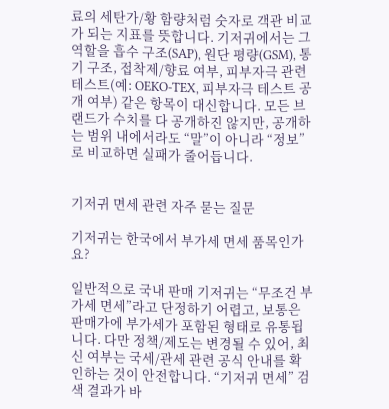료의 세탄가/황 함량처럼 숫자로 객관 비교가 되는 지표를 뜻합니다. 기저귀에서는 그 역할을 흡수 구조(SAP), 원단 평량(GSM), 통기 구조, 접착제/향료 여부, 피부자극 관련 테스트(예: OEKO-TEX, 피부자극 테스트 공개 여부) 같은 항목이 대신합니다. 모든 브랜드가 수치를 다 공개하진 않지만, 공개하는 범위 내에서라도 “말”이 아니라 “정보”로 비교하면 실패가 줄어듭니다.


기저귀 면세 관련 자주 묻는 질문

기저귀는 한국에서 부가세 면세 품목인가요?

일반적으로 국내 판매 기저귀는 “무조건 부가세 면세”라고 단정하기 어렵고, 보통은 판매가에 부가세가 포함된 형태로 유통됩니다. 다만 정책/제도는 변경될 수 있어, 최신 여부는 국세/관세 관련 공식 안내를 확인하는 것이 안전합니다. “기저귀 면세” 검색 결과가 바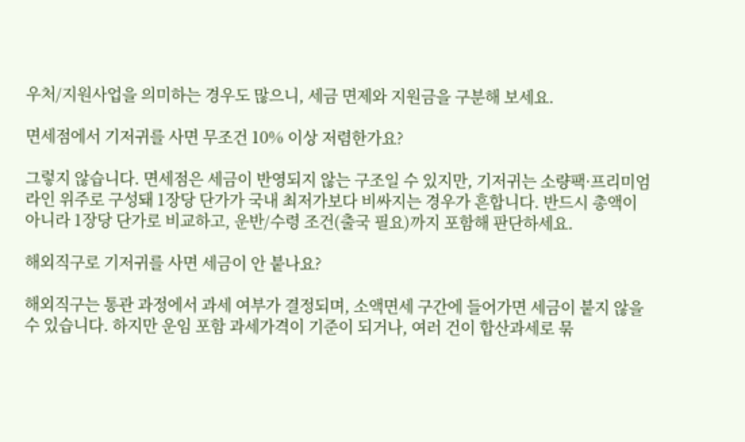우처/지원사업을 의미하는 경우도 많으니, 세금 면제와 지원금을 구분해 보세요.

면세점에서 기저귀를 사면 무조건 10% 이상 저렴한가요?

그렇지 않습니다. 면세점은 세금이 반영되지 않는 구조일 수 있지만, 기저귀는 소량팩·프리미엄 라인 위주로 구성돼 1장당 단가가 국내 최저가보다 비싸지는 경우가 흔합니다. 반드시 총액이 아니라 1장당 단가로 비교하고, 운반/수령 조건(출국 필요)까지 포함해 판단하세요.

해외직구로 기저귀를 사면 세금이 안 붙나요?

해외직구는 통관 과정에서 과세 여부가 결정되며, 소액면세 구간에 들어가면 세금이 붙지 않을 수 있습니다. 하지만 운임 포함 과세가격이 기준이 되거나, 여러 건이 합산과세로 묶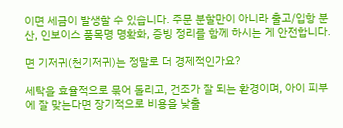이면 세금이 발생할 수 있습니다. 주문 분할만이 아니라 출고/입항 분산, 인보이스 품목명 명확화, 증빙 정리를 함께 하시는 게 안전합니다.

면 기저귀(천기저귀)는 정말로 더 경제적인가요?

세탁을 효율적으로 묶어 돌리고, 건조가 잘 되는 환경이며, 아이 피부에 잘 맞는다면 장기적으로 비용을 낮출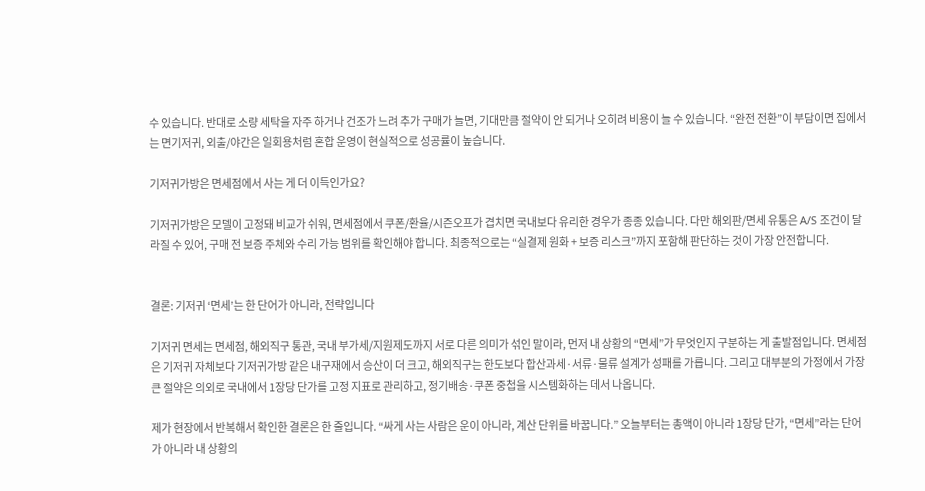수 있습니다. 반대로 소량 세탁을 자주 하거나 건조가 느려 추가 구매가 늘면, 기대만큼 절약이 안 되거나 오히려 비용이 늘 수 있습니다. “완전 전환”이 부담이면 집에서는 면기저귀, 외출/야간은 일회용처럼 혼합 운영이 현실적으로 성공률이 높습니다.

기저귀가방은 면세점에서 사는 게 더 이득인가요?

기저귀가방은 모델이 고정돼 비교가 쉬워, 면세점에서 쿠폰/환율/시즌오프가 겹치면 국내보다 유리한 경우가 종종 있습니다. 다만 해외판/면세 유통은 A/S 조건이 달라질 수 있어, 구매 전 보증 주체와 수리 가능 범위를 확인해야 합니다. 최종적으로는 “실결제 원화 + 보증 리스크”까지 포함해 판단하는 것이 가장 안전합니다.


결론: 기저귀 ‘면세’는 한 단어가 아니라, 전략입니다

기저귀 면세는 면세점, 해외직구 통관, 국내 부가세/지원제도까지 서로 다른 의미가 섞인 말이라, 먼저 내 상황의 “면세”가 무엇인지 구분하는 게 출발점입니다. 면세점은 기저귀 자체보다 기저귀가방 같은 내구재에서 승산이 더 크고, 해외직구는 한도보다 합산과세·서류·물류 설계가 성패를 가릅니다. 그리고 대부분의 가정에서 가장 큰 절약은 의외로 국내에서 1장당 단가를 고정 지표로 관리하고, 정기배송·쿠폰 중첩을 시스템화하는 데서 나옵니다.

제가 현장에서 반복해서 확인한 결론은 한 줄입니다. “싸게 사는 사람은 운이 아니라, 계산 단위를 바꿉니다.” 오늘부터는 총액이 아니라 1장당 단가, “면세”라는 단어가 아니라 내 상황의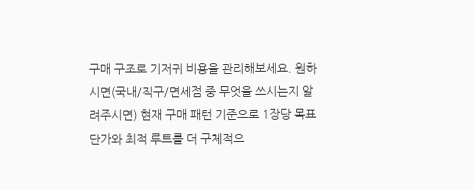구매 구조로 기저귀 비용을 관리해보세요. 원하시면(국내/직구/면세점 중 무엇을 쓰시는지 알려주시면) 현재 구매 패턴 기준으로 1장당 목표 단가와 최적 루트를 더 구체적으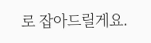로 잡아드릴게요.